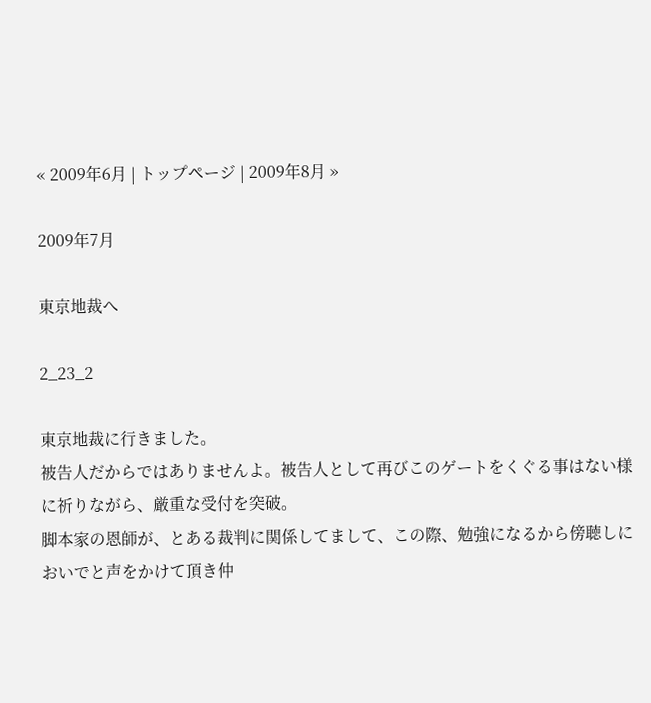« 2009年6月 | トップページ | 2009年8月 »

2009年7月

東京地裁へ

2_23_2

東京地裁に行きました。
被告人だからではありませんよ。被告人として再びこのゲートをくぐる事はない様に祈りながら、厳重な受付を突破。
脚本家の恩師が、とある裁判に関係してまして、この際、勉強になるから傍聴しにおいでと声をかけて頂き仲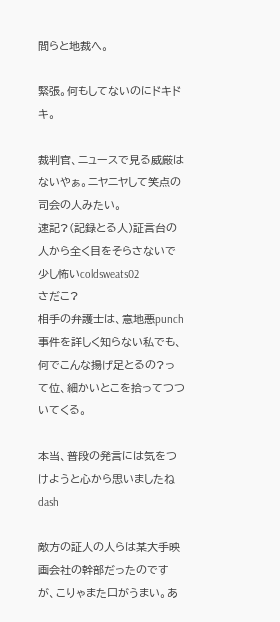間らと地裁へ。

緊張。何もしてないのにドキドキ。

裁判官、ニュースで見る威厳はないやぁ。ニヤニヤして笑点の司会の人みたい。
速記?(記録とる人)証言台の人から全く目をそらさないで少し怖いcoldsweats02
さだこ?
相手の弁護士は、意地悪punch事件を詳しく知らない私でも、何でこんな揚げ足とるの?って位、細かいとこを拾ってつついてくる。

本当、普段の発言には気をつけようと心から思いましたねdash

敵方の証人の人らは某大手映画会社の幹部だったのですが、こりゃまた口がうまい。あ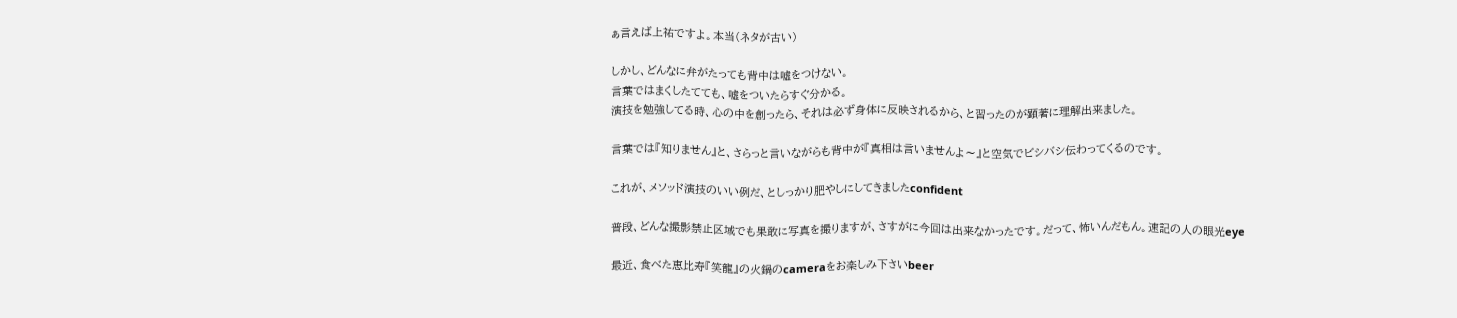ぁ言えば上祐ですよ。本当(ネタが古い)

しかし、どんなに弁がたっても背中は嘘をつけない。
言葉ではまくしたてても、嘘をついたらすぐ分かる。
演技を勉強してる時、心の中を創ったら、それは必ず身体に反映されるから、と習ったのが顕著に理解出来ました。

言葉では『知りません』と、さらっと言いながらも背中が『真相は言いませんよ〜』と空気でビシバシ伝わってくるのです。

これが、メソッド演技のいい例だ、としっかり肥やしにしてきましたconfident

普段、どんな撮影禁止区域でも果敢に写真を撮りますが、さすがに今回は出来なかったです。だって、怖いんだもん。速記の人の眼光eye

最近、食べた恵比寿『笑龍』の火鍋のcameraをお楽しみ下さいbeer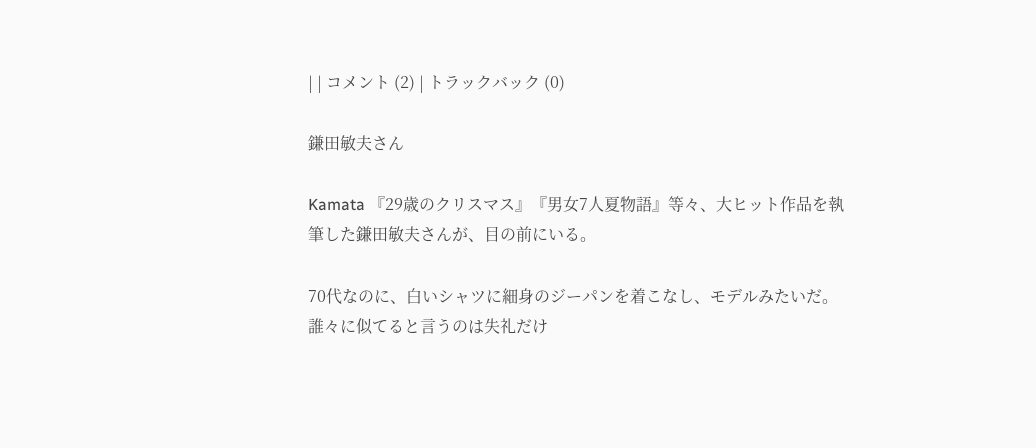| | コメント (2) | トラックバック (0)

鎌田敏夫さん

Kamata 『29歳のクリスマス』『男女7人夏物語』等々、大ヒット作品を執筆した鎌田敏夫さんが、目の前にいる。

70代なのに、白いシャツに細身のジーパンを着こなし、モデルみたいだ。誰々に似てると言うのは失礼だけ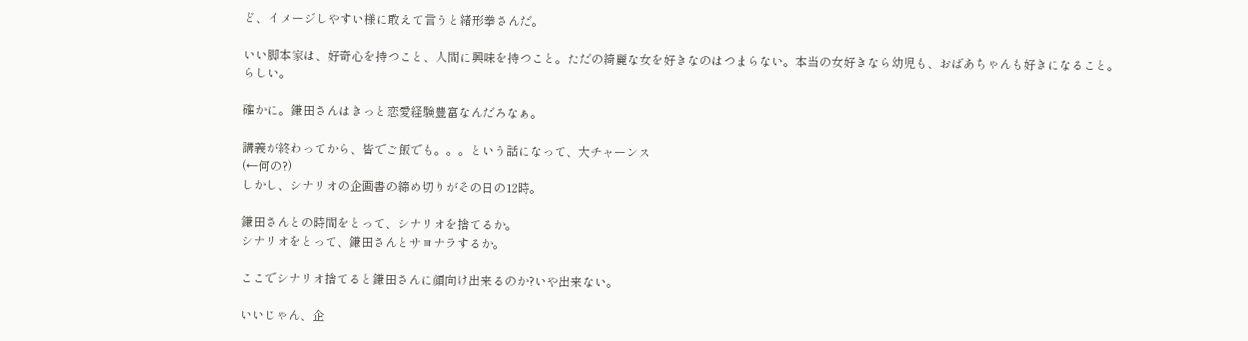ど、イメージしやすい様に敢えて言うと緒形拳さんだ。

いい脚本家は、好奇心を持つこと、人間に興味を持つこと。ただの綺麗な女を好きなのはつまらない。本当の女好きなら幼児も、おばあちゃんも好きになること。
らしい。

確かに。鎌田さんはきっと恋愛経験豊富なんだろなぁ。

講義が終わってから、皆でご飯でも。。。という話になって、大チャーンス
(←何の?)
しかし、シナリオの企画書の締め切りがその日の12時。

鎌田さんとの時間をとって、シナリオを捨てるか。
シナリオをとって、鎌田さんとサヨナラするか。

ここでシナリオ捨てると鎌田さんに顔向け出来るのか?いや出来ない。

いいじゃん、企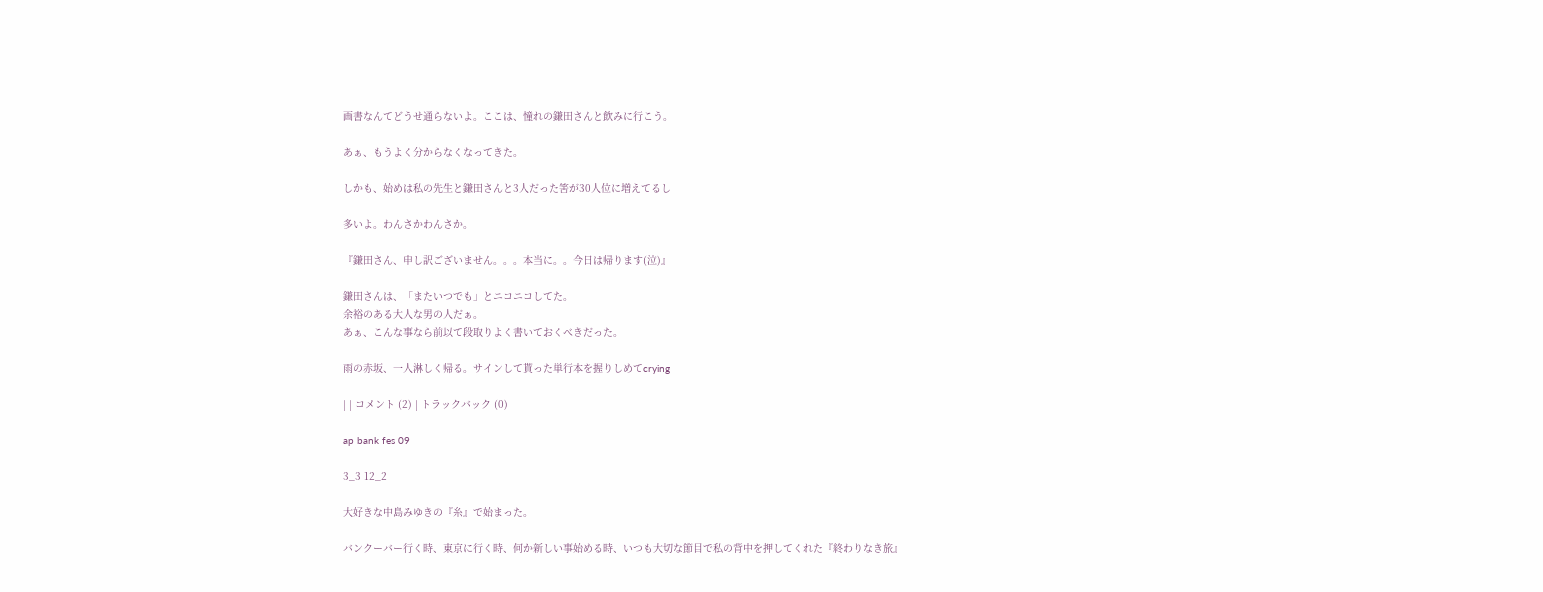画書なんてどうせ通らないよ。ここは、憧れの鎌田さんと飲みに行こう。

あぁ、もうよく分からなくなってきた。

しかも、始めは私の先生と鎌田さんと3人だった筈が30人位に増えてるし

多いよ。わんさかわんさか。

『鎌田さん、申し訳ございません。。。本当に。。今日は帰ります(泣)』

鎌田さんは、「またいつでも」とニコニコしてた。
余裕のある大人な男の人だぁ。
あぁ、こんな事なら前以て段取りよく書いておくべきだった。

雨の赤坂、一人淋しく帰る。サインして貰った単行本を握りしめてcrying

| | コメント (2) | トラックバック (0)

ap bank fes 09

3_3 12_2

大好きな中島みゆきの『糸』で始まった。

バンクーバー行く時、東京に行く時、何か新しい事始める時、いつも大切な節目で私の背中を押してくれた『終わりなき旅』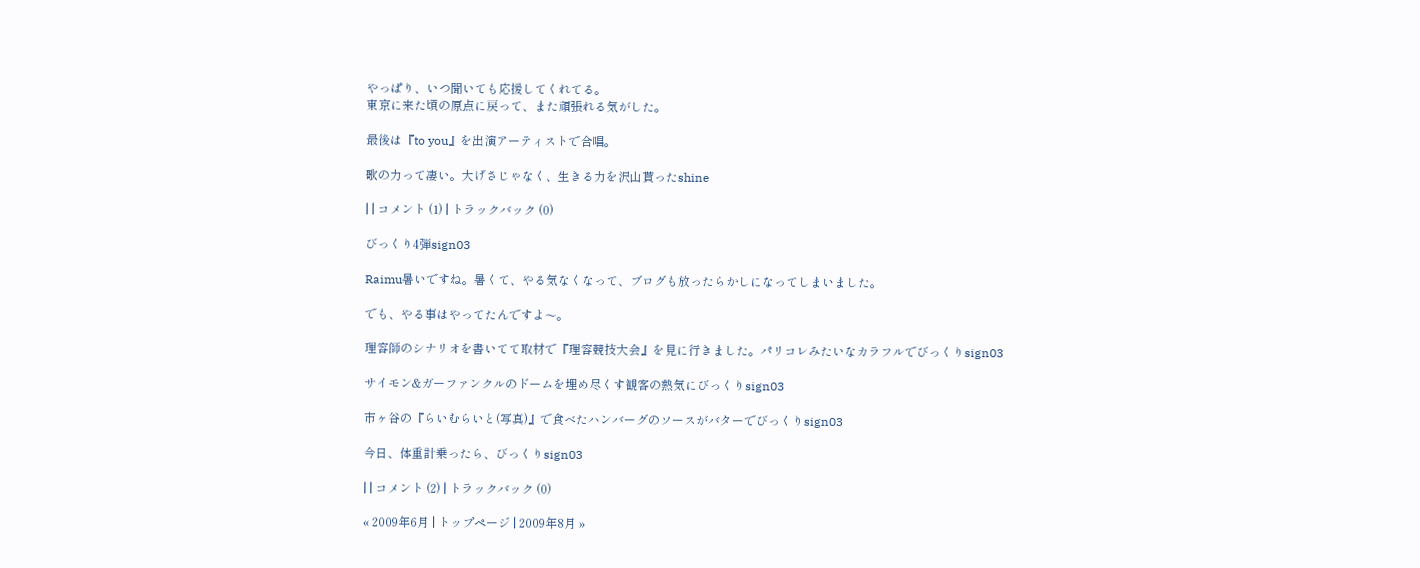やっぱり、いつ聞いても応援してくれてる。
東京に来た頃の原点に戻って、また頑張れる気がした。

最後は『to you』を出演アーティストで合唱。

歌の力って凄い。大げさじゃなく、生きる力を沢山貰ったshine

| | コメント (1) | トラックバック (0)

びっくり4弾sign03

Raimu暑いですね。暑くて、やる気なくなって、ブログも放ったらかしになってしまいました。

でも、やる事はやってたんですよ〜。

理容師のシナリオを書いてて取材で『理容競技大会』を見に行きました。パリコレみたいなカラフルでびっくりsign03

サイモン&ガーファンクルのドームを埋め尽くす観客の熱気にびっくりsign03

市ヶ谷の『らいむらいと(写真)』で食べたハンバーグのソースがバターでびっくりsign03

今日、体重計乗ったら、びっくりsign03

| | コメント (2) | トラックバック (0)

« 2009年6月 | トップページ | 2009年8月 »